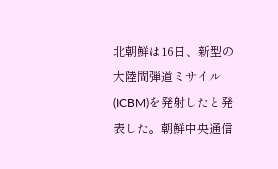北朝鮮は16日、新型の大陸間弾道ミサイル(ICBM)を発射したと発表した。朝鮮中央通信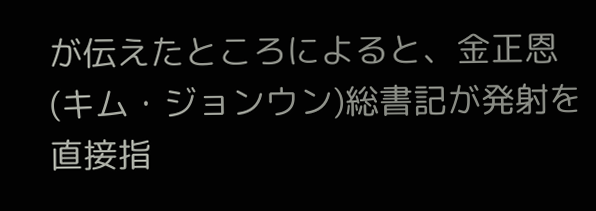が伝えたところによると、金正恩(キム・ジョンウン)総書記が発射を直接指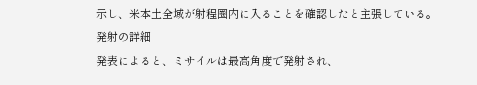示し、米本土全域が射程圏内に入ることを確認したと主張している。
発射の詳細
発表によると、ミサイルは最高角度で発射され、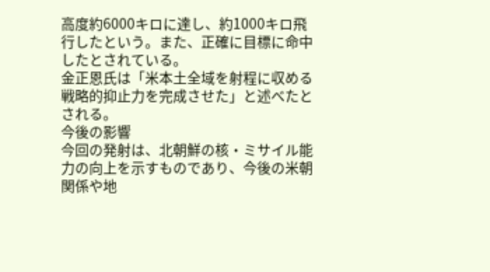高度約6000キロに達し、約1000キロ飛行したという。また、正確に目標に命中したとされている。
金正恩氏は「米本土全域を射程に収める戦略的抑止力を完成させた」と述べたとされる。
今後の影響
今回の発射は、北朝鮮の核・ミサイル能力の向上を示すものであり、今後の米朝関係や地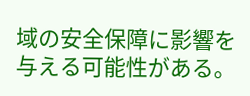域の安全保障に影響を与える可能性がある。